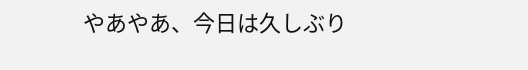やあやあ、今日は久しぶり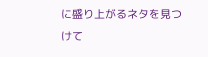に盛り上がるネタを見つけて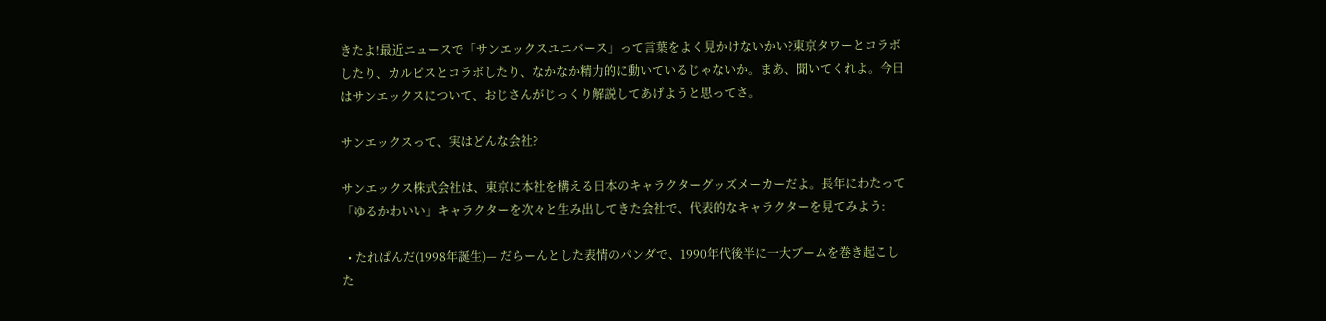きたよ!最近ニュースで「サンエックスユニバース」って言葉をよく見かけないかい?東京タワーとコラボしたり、カルピスとコラボしたり、なかなか精力的に動いているじゃないか。まあ、聞いてくれよ。今日はサンエックスについて、おじさんがじっくり解説してあげようと思ってさ。

サンエックスって、実はどんな会社?

サンエックス株式会社は、東京に本社を構える日本のキャラクターグッズメーカーだよ。長年にわたって「ゆるかわいい」キャラクターを次々と生み出してきた会社で、代表的なキャラクターを見てみよう:

  • たれぱんだ(1998年誕生)— だらーんとした表情のパンダで、1990年代後半に一大ブームを巻き起こした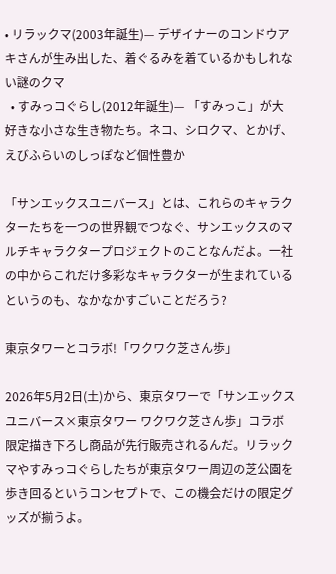• リラックマ(2003年誕生)— デザイナーのコンドウアキさんが生み出した、着ぐるみを着ているかもしれない謎のクマ
  • すみっコぐらし(2012年誕生)— 「すみっこ」が大好きな小さな生き物たち。ネコ、シロクマ、とかげ、えびふらいのしっぽなど個性豊か

「サンエックスユニバース」とは、これらのキャラクターたちを一つの世界観でつなぐ、サンエックスのマルチキャラクタープロジェクトのことなんだよ。一社の中からこれだけ多彩なキャラクターが生まれているというのも、なかなかすごいことだろう?

東京タワーとコラボ!「ワクワク芝さん歩」

2026年5月2日(土)から、東京タワーで「サンエックスユニバース×東京タワー ワクワク芝さん歩」コラボ限定描き下ろし商品が先行販売されるんだ。リラックマやすみっコぐらしたちが東京タワー周辺の芝公園を歩き回るというコンセプトで、この機会だけの限定グッズが揃うよ。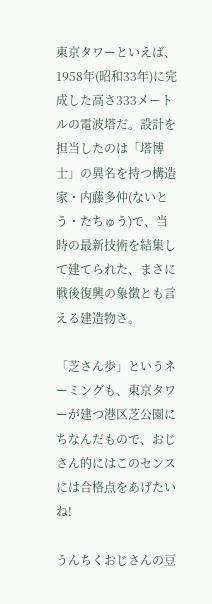東京タワーといえば、1958年(昭和33年)に完成した高さ333メートルの電波塔だ。設計を担当したのは「塔博士」の異名を持つ構造家・内藤多仲(ないとう・たちゅう)で、当時の最新技術を結集して建てられた、まさに戦後復興の象徴とも言える建造物さ。

「芝さん歩」というネーミングも、東京タワーが建つ港区芝公園にちなんだもので、おじさん的にはこのセンスには合格点をあげたいね!

うんちくおじさんの豆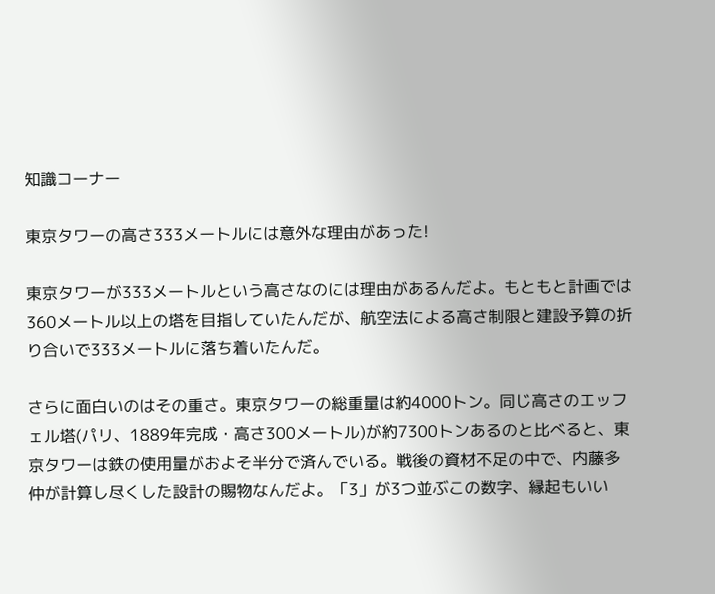知識コーナー

東京タワーの高さ333メートルには意外な理由があった!

東京タワーが333メートルという高さなのには理由があるんだよ。もともと計画では360メートル以上の塔を目指していたんだが、航空法による高さ制限と建設予算の折り合いで333メートルに落ち着いたんだ。

さらに面白いのはその重さ。東京タワーの総重量は約4000トン。同じ高さのエッフェル塔(パリ、1889年完成・高さ300メートル)が約7300トンあるのと比べると、東京タワーは鉄の使用量がおよそ半分で済んでいる。戦後の資材不足の中で、内藤多仲が計算し尽くした設計の賜物なんだよ。「3」が3つ並ぶこの数字、縁起もいい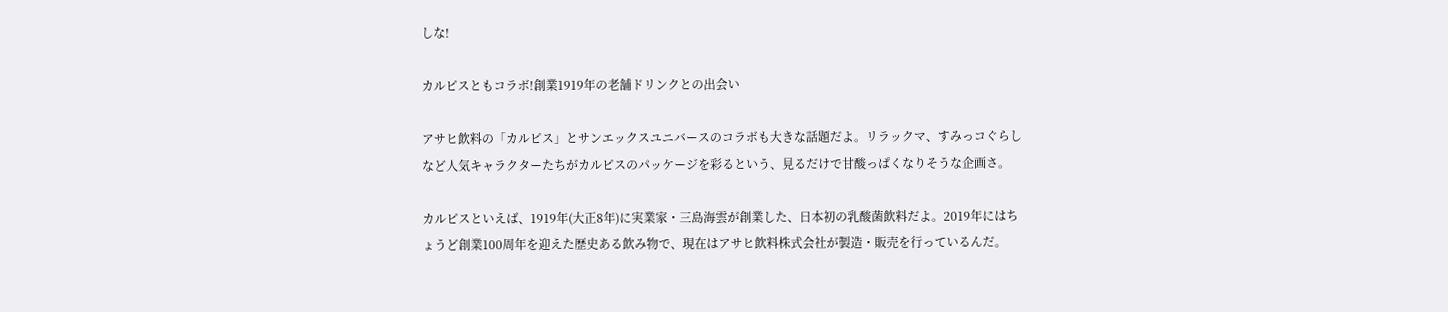しな!

カルピスともコラボ!創業1919年の老舗ドリンクとの出会い

アサヒ飲料の「カルピス」とサンエックスユニバースのコラボも大きな話題だよ。リラックマ、すみっコぐらしなど人気キャラクターたちがカルピスのパッケージを彩るという、見るだけで甘酸っぱくなりそうな企画さ。

カルピスといえば、1919年(大正8年)に実業家・三島海雲が創業した、日本初の乳酸菌飲料だよ。2019年にはちょうど創業100周年を迎えた歴史ある飲み物で、現在はアサヒ飲料株式会社が製造・販売を行っているんだ。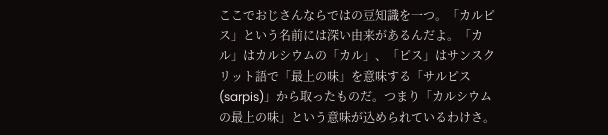ここでおじさんならではの豆知識を一つ。「カルピス」という名前には深い由来があるんだよ。「カル」はカルシウムの「カル」、「ピス」はサンスクリット語で「最上の味」を意味する「サルピス(sarpis)」から取ったものだ。つまり「カルシウムの最上の味」という意味が込められているわけさ。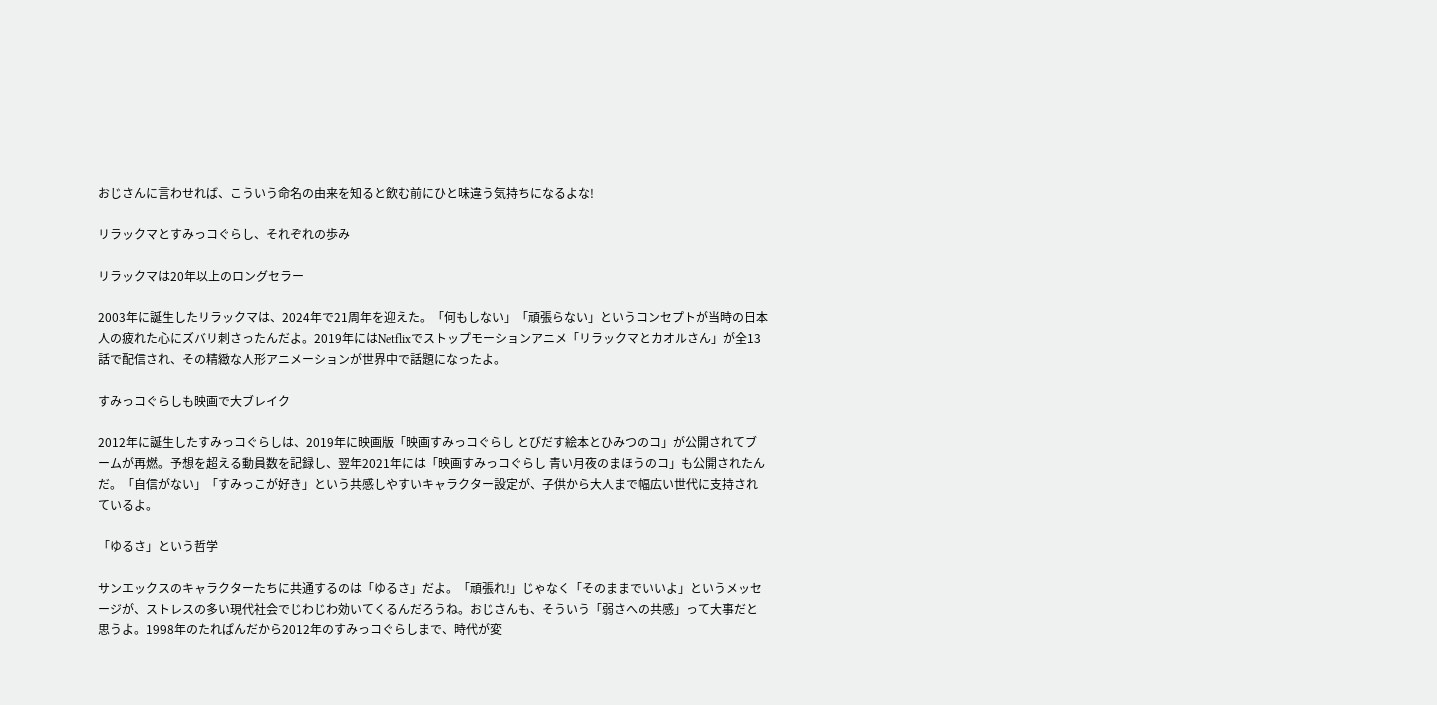おじさんに言わせれば、こういう命名の由来を知ると飲む前にひと味違う気持ちになるよな!

リラックマとすみっコぐらし、それぞれの歩み

リラックマは20年以上のロングセラー

2003年に誕生したリラックマは、2024年で21周年を迎えた。「何もしない」「頑張らない」というコンセプトが当時の日本人の疲れた心にズバリ刺さったんだよ。2019年にはNetflixでストップモーションアニメ「リラックマとカオルさん」が全13話で配信され、その精緻な人形アニメーションが世界中で話題になったよ。

すみっコぐらしも映画で大ブレイク

2012年に誕生したすみっコぐらしは、2019年に映画版「映画すみっコぐらし とびだす絵本とひみつのコ」が公開されてブームが再燃。予想を超える動員数を記録し、翌年2021年には「映画すみっコぐらし 青い月夜のまほうのコ」も公開されたんだ。「自信がない」「すみっこが好き」という共感しやすいキャラクター設定が、子供から大人まで幅広い世代に支持されているよ。

「ゆるさ」という哲学

サンエックスのキャラクターたちに共通するのは「ゆるさ」だよ。「頑張れ!」じゃなく「そのままでいいよ」というメッセージが、ストレスの多い現代社会でじわじわ効いてくるんだろうね。おじさんも、そういう「弱さへの共感」って大事だと思うよ。1998年のたれぱんだから2012年のすみっコぐらしまで、時代が変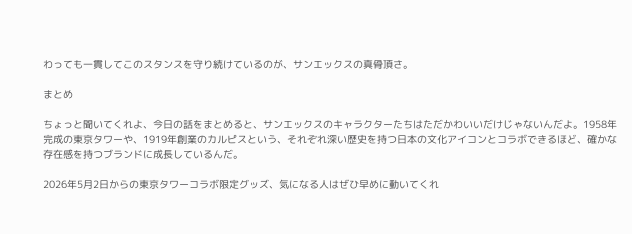わっても一貫してこのスタンスを守り続けているのが、サンエックスの真骨頂さ。

まとめ

ちょっと聞いてくれよ、今日の話をまとめると、サンエックスのキャラクターたちはただかわいいだけじゃないんだよ。1958年完成の東京タワーや、1919年創業のカルピスという、それぞれ深い歴史を持つ日本の文化アイコンとコラボできるほど、確かな存在感を持つブランドに成長しているんだ。

2026年5月2日からの東京タワーコラボ限定グッズ、気になる人はぜひ早めに動いてくれ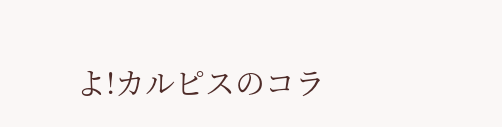よ!カルピスのコラ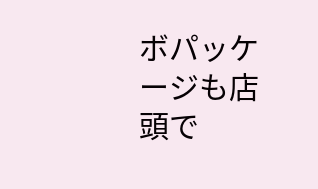ボパッケージも店頭で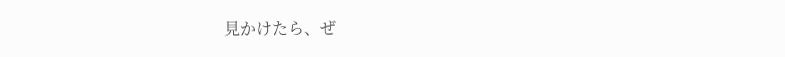見かけたら、ぜ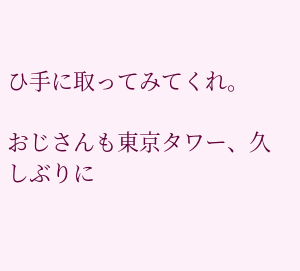ひ手に取ってみてくれ。

おじさんも東京タワー、久しぶりに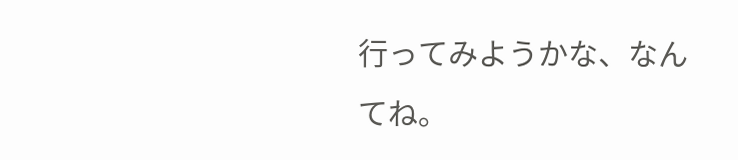行ってみようかな、なんてね。